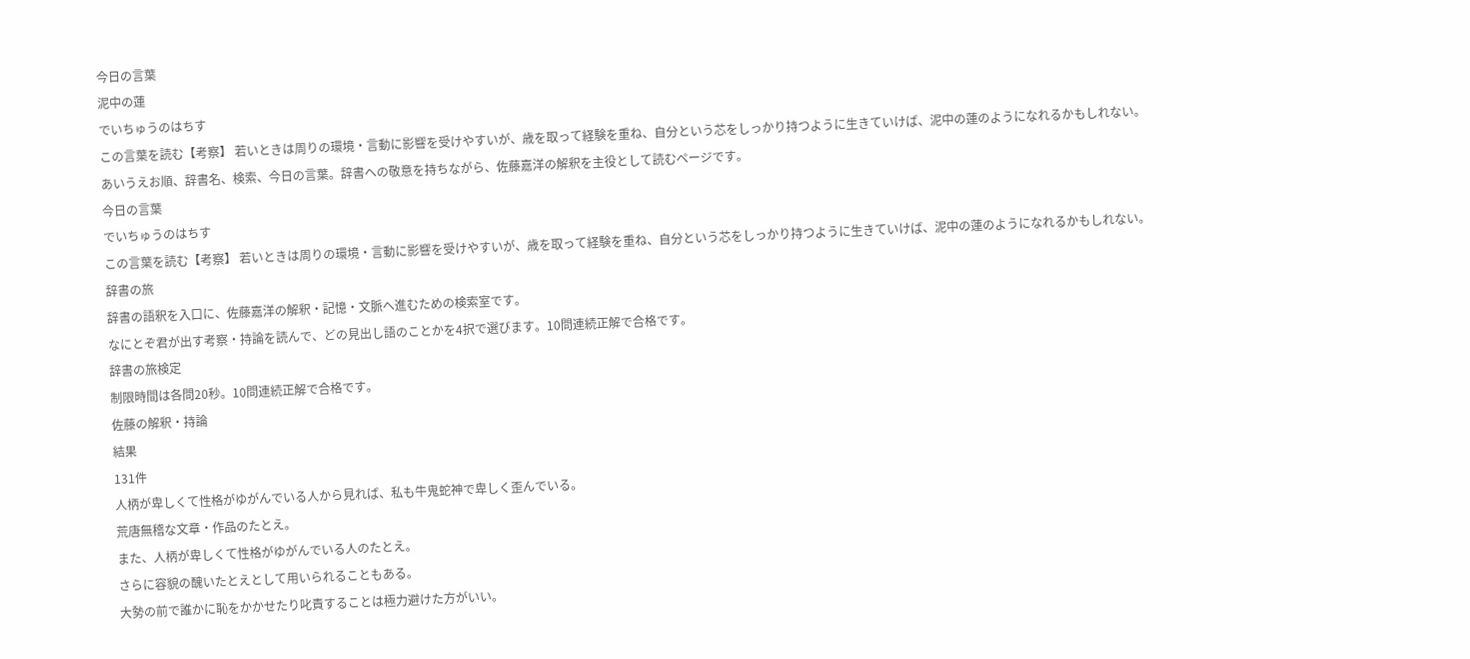今日の言葉
泥中の蓮
でいちゅうのはちす
この言葉を読む【考察】 若いときは周りの環境・言動に影響を受けやすいが、歳を取って経験を重ね、自分という芯をしっかり持つように生きていけば、泥中の蓮のようになれるかもしれない。
あいうえお順、辞書名、検索、今日の言葉。辞書への敬意を持ちながら、佐藤嘉洋の解釈を主役として読むページです。
今日の言葉
でいちゅうのはちす
この言葉を読む【考察】 若いときは周りの環境・言動に影響を受けやすいが、歳を取って経験を重ね、自分という芯をしっかり持つように生きていけば、泥中の蓮のようになれるかもしれない。
辞書の旅
辞書の語釈を入口に、佐藤嘉洋の解釈・記憶・文脈へ進むための検索室です。
なにとぞ君が出す考察・持論を読んで、どの見出し語のことかを4択で選びます。10問連続正解で合格です。
辞書の旅検定
制限時間は各問20秒。10問連続正解で合格です。
佐藤の解釈・持論
結果
131件
人柄が卑しくて性格がゆがんでいる人から見れば、私も牛鬼蛇神で卑しく歪んでいる。
荒唐無稽な文章・作品のたとえ。
また、人柄が卑しくて性格がゆがんでいる人のたとえ。
さらに容貌の醜いたとえとして用いられることもある。
大勢の前で誰かに恥をかかせたり叱責することは極力避けた方がいい。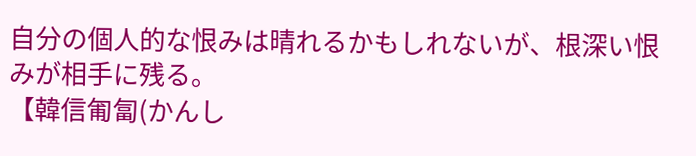自分の個人的な恨みは晴れるかもしれないが、根深い恨みが相手に残る。
【韓信匍匐(かんし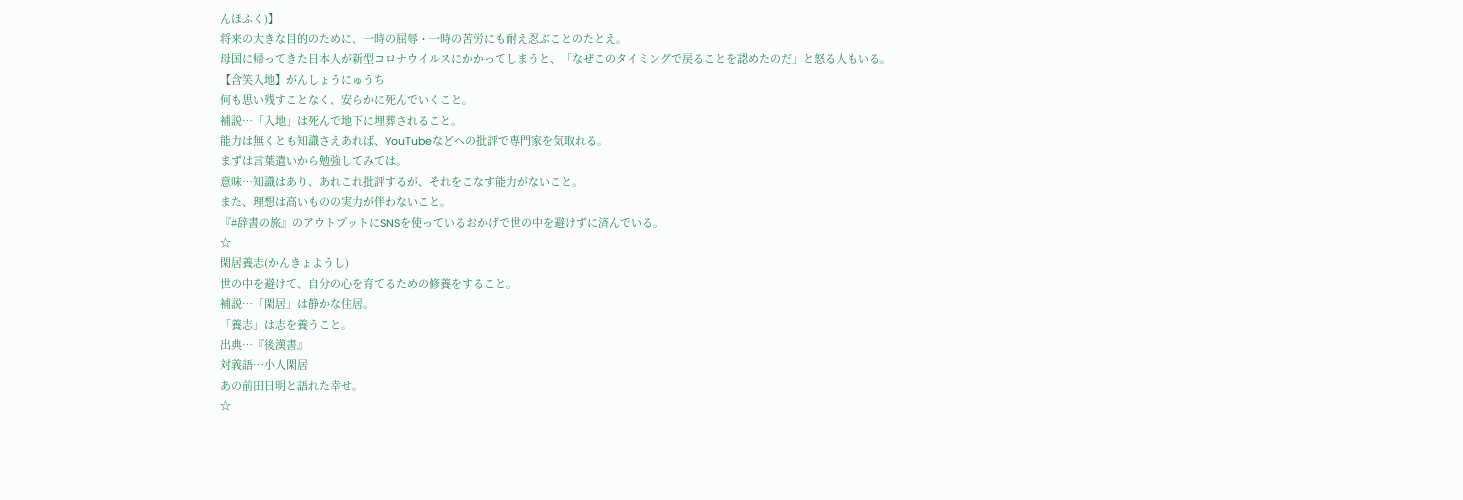んほふく)】
将来の大きな目的のために、一時の屈辱・一時の苦労にも耐え忍ぶことのたとえ。
母国に帰ってきた日本人が新型コロナウイルスにかかってしまうと、「なぜこのタイミングで戻ることを認めたのだ」と怒る人もいる。
【含笑入地】がんしょうにゅうち
何も思い残すことなく、安らかに死んでいくこと。
補説…「入地」は死んで地下に埋葬されること。
能力は無くとも知識さえあれば、YouTubeなどへの批評で専門家を気取れる。
まずは言葉遣いから勉強してみては。
意味…知識はあり、あれこれ批評するが、それをこなす能力がないこと。
また、理想は高いものの実力が伴わないこと。
『#辞書の旅』のアウトプットにSNSを使っているおかげで世の中を避けずに済んでいる。
☆
閑居養志(かんきょようし)
世の中を避けて、自分の心を育てるための修養をすること。
補説…「閑居」は静かな住居。
「養志」は志を養うこと。
出典…『後漢書』
対義語…小人閑居
あの前田日明と語れた幸せ。
☆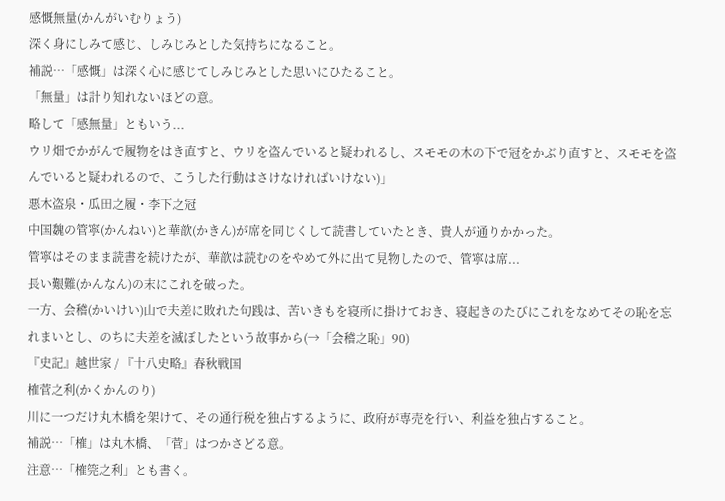感慨無量(かんがいむりょう)
深く身にしみて感じ、しみじみとした気持ちになること。
補説…「感慨」は深く心に感じてしみじみとした思いにひたること。
「無量」は計り知れないほどの意。
略して「感無量」ともいう...
ウリ畑でかがんで履物をはき直すと、ウリを盗んでいると疑われるし、スモモの木の下で冠をかぶり直すと、スモモを盗んでいると疑われるので、こうした行動はさけなければいけない)」
悪木盗泉・瓜田之履・李下之冠
中国魏の管寧(かんねい)と華歆(かきん)が席を同じくして読書していたとき、貴人が通りかかった。
管寧はそのまま読書を続けたが、華歆は読むのをやめて外に出て見物したので、管寧は席...
長い艱難(かんなん)の末にこれを破った。
一方、会稽(かいけい)山で夫差に敗れた句践は、苦いきもを寝所に掛けておき、寝起きのたびにこれをなめてその恥を忘れまいとし、のちに夫差を滅ぼしたという故事から(→「会稽之恥」90)
『史記』越世家 / 『十八史略』春秋戦国
榷菅之利(かくかんのり)
川に一つだけ丸木橋を架けて、その通行税を独占するように、政府が専売を行い、利益を独占すること。
補説…「榷」は丸木橋、「菅」はつかさどる意。
注意…「榷筦之利」とも書く。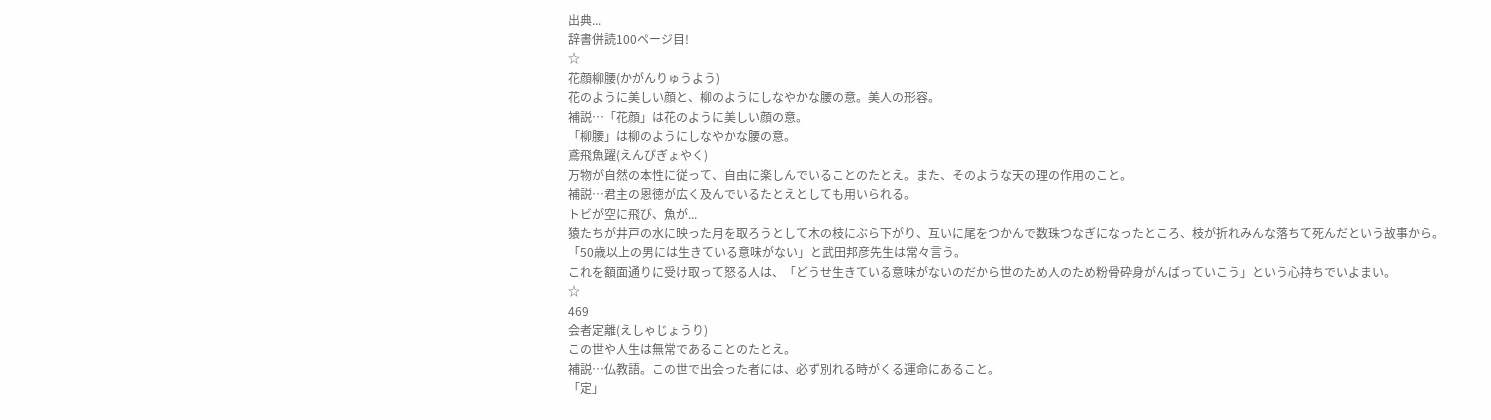出典...
辞書併読100ページ目!
☆
花顔柳腰(かがんりゅうよう)
花のように美しい顔と、柳のようにしなやかな腰の意。美人の形容。
補説…「花顔」は花のように美しい顔の意。
「柳腰」は柳のようにしなやかな腰の意。
鳶飛魚躍(えんぴぎょやく)
万物が自然の本性に従って、自由に楽しんでいることのたとえ。また、そのような天の理の作用のこと。
補説…君主の恩徳が広く及んでいるたとえとしても用いられる。
トビが空に飛び、魚が...
猿たちが井戸の水に映った月を取ろうとして木の枝にぶら下がり、互いに尾をつかんで数珠つなぎになったところ、枝が折れみんな落ちて死んだという故事から。
「50歳以上の男には生きている意味がない」と武田邦彦先生は常々言う。
これを額面通りに受け取って怒る人は、「どうせ生きている意味がないのだから世のため人のため粉骨砕身がんばっていこう」という心持ちでいよまい。
☆
469
会者定離(えしゃじょうり)
この世や人生は無常であることのたとえ。
補説…仏教語。この世で出会った者には、必ず別れる時がくる運命にあること。
「定」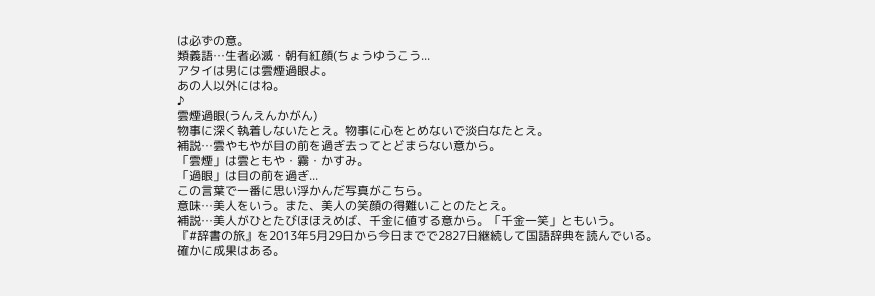は必ずの意。
類義語…生者必滅・朝有紅顔(ちょうゆうこう...
アタイは男には雲煙過眼よ。
あの人以外にはね。
♪
雲煙過眼(うんえんかがん)
物事に深く執着しないたとえ。物事に心をとめないで淡白なたとえ。
補説…雲やもやが目の前を過ぎ去ってとどまらない意から。
「雲煙」は雲ともや・霧・かすみ。
「過眼」は目の前を過ぎ...
この言葉で一番に思い浮かんだ写真がこちら。
意味…美人をいう。また、美人の笑顔の得難いことのたとえ。
補説…美人がひとたびほほえめば、千金に値する意から。「千金一笑」ともいう。
『#辞書の旅』を2013年5月29日から今日までで2827日継続して国語辞典を読んでいる。
確かに成果はある。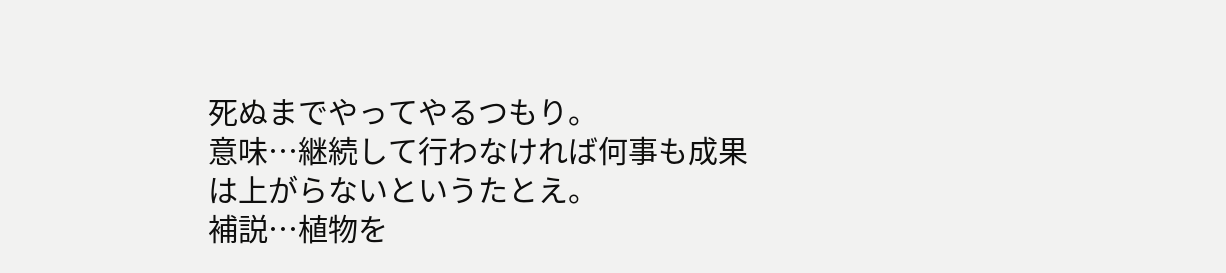死ぬまでやってやるつもり。
意味…継続して行わなければ何事も成果は上がらないというたとえ。
補説…植物を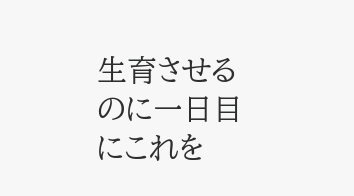生育させるのに一日目にこれを